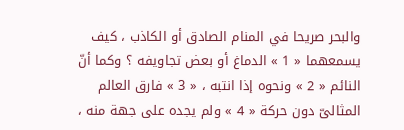والبحر صريحا في المنام الصادق أو الكاذب ، كيف يسمعهما « 1 » الدماغ أو بعض تجاويفه ؟ وكما أنّ النائم « 2 » ونحوه إذا انتبه ، « 3 » فارق العالم المثالىّ دون حركة « 4 » ولم يجده على جهة منه ،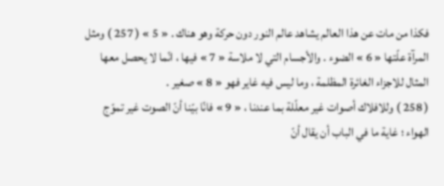فكذا من مات عن هذا العالم يشاهد عالم النور دون حركة وهو هناك . « 5 » ( 257 ) ومثل المرآة علّتها « 6 » الضوء . والأجسام التي لا ملاسة « 7 » فيها ، انّما لا يحصل معها المثال للاجزاء الغائرة المظلمة ، وما ليس فيه غاير فهو « 8 » صغير .
( 258 ) وللافلاك أصوات غير معلّلة بما عندنا ، « 9 » فانّا بيّنا أنّ الصوت غير تموّج الهواء ؛ غاية ما في الباب أن يقال أنّ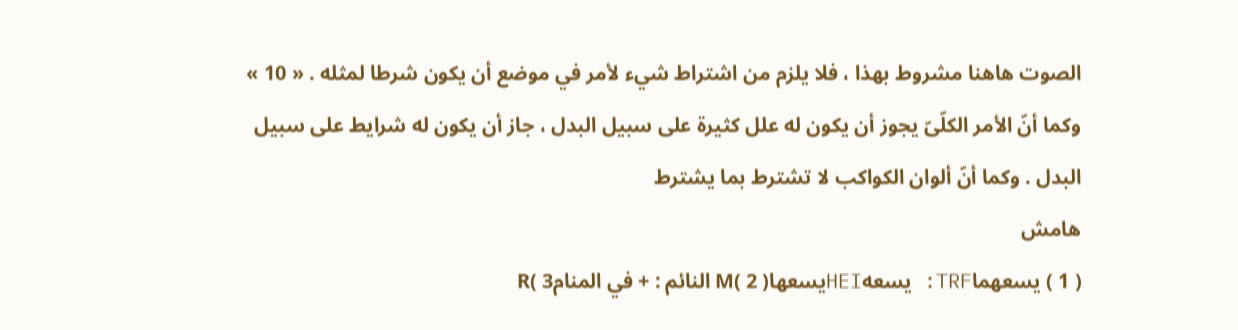الصوت هاهنا مشروط بهذا ، فلا يلزم من اشتراط شيء لأمر في موضع أن يكون شرطا لمثله . « 10 » وكما أنّ الأمر الكلّىّ يجوز أن يكون له علل كثيرة على سبيل البدل ، جاز أن يكون له شرايط على سبيل البدل . وكما أنّ ألوان الكواكب لا تشترط بما يشترط
هامش
( 1 ) يسعهماTRF: يسعهHEIيسعهاM( 2 ) النائم : + في المنامR( 3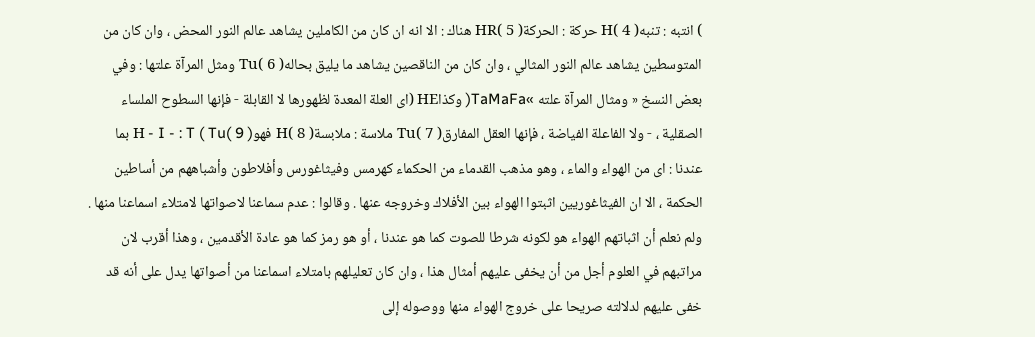) انتبه : تنبهH( 4 ) حركة : الحركةHR( 5 ) هناك : الا انه ان كان من الكاملين يشاهد عالم النور المحض ، وان كان من المتوسطين يشاهد عالم النور المثالي ، وان كان من الناقصين يشاهد ما يليق بحالهTu( 6 ) ومثل المرآة علتها : وفي بعض النسخ « ومثال المرآة علته »TaMaFa( وكذاHE (اى العلة المعدة لظهورها لا القابلة - فإنها السطوح الملساء الصقلية ، - ولا الفاعلة الفياضة ، فإنها العقل المفارقTu( 7 ) ملاسة : ملابسةH( 8 ) فهوH - I - : T ( Tu( 9 ) بما عندنا : اى من الهواء والماء ، وهو مذهب القدماء من الحكماء كهرمس وفيثاغورس وأفلاطون وأشباههم من أساطين الحكمة ، الا ان الفيثاغوريين اثبتوا الهواء بين الأفلاك وخروجه عنها . وقالوا : عدم سماعنا لاصواتها لامتلاء اسماعنا منها . ولم نعلم أن اثباتهم الهواء هو لكونه شرطا للصوت كما هو عندنا ، أو هو رمز كما هو عادة الأقدمين ، وهذا أقرب لان مراتبهم في العلوم أجل من أن يخفى عليهم أمثال هذا ، وان كان تعليلهم بامتلاء اسماعنا من أصواتها يدل على أنه قد خفى عليهم لدلالته صريحا على خروج الهواء منها ووصوله إلى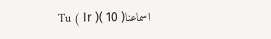اسماعناTu ( Ir )( 10 )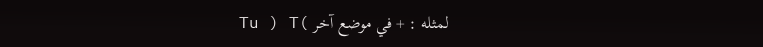لمثله : + في موضع آخر )Tu ) T